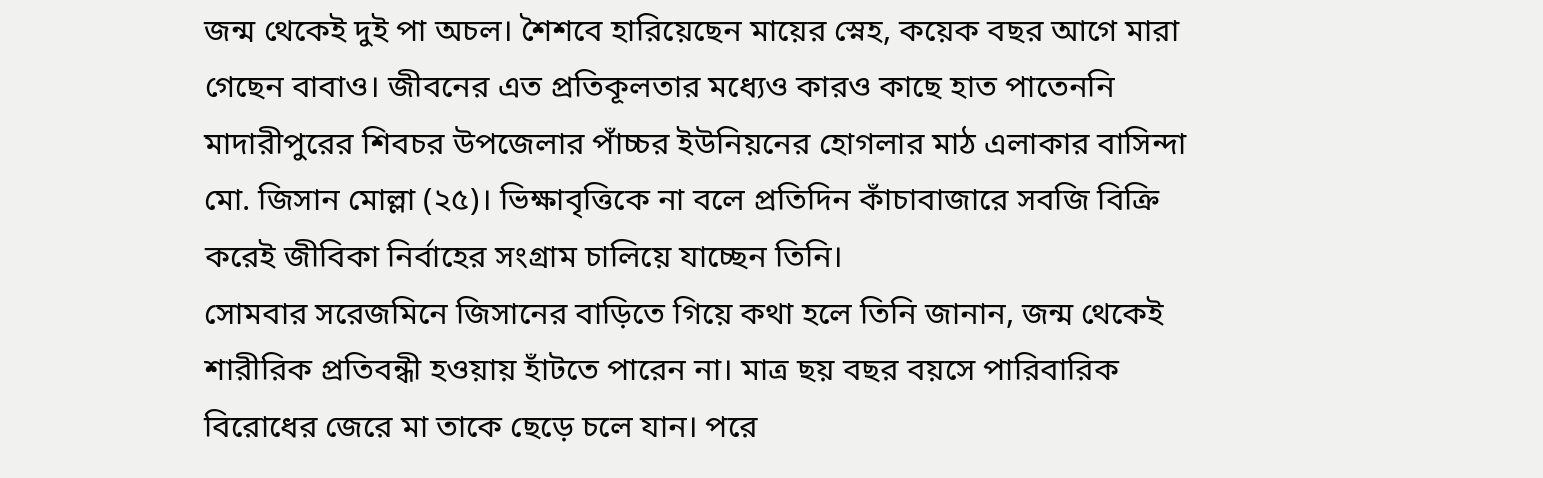জন্ম থেকেই দুই পা অচল। শৈশবে হারিয়েছেন মায়ের স্নেহ, কয়েক বছর আগে মারা গেছেন বাবাও। জীবনের এত প্রতিকূলতার মধ্যেও কারও কাছে হাত পাতেননি মাদারীপুরের শিবচর উপজেলার পাঁচ্চর ইউনিয়নের হোগলার মাঠ এলাকার বাসিন্দা মো. জিসান মোল্লা (২৫)। ভিক্ষাবৃত্তিকে না বলে প্রতিদিন কাঁচাবাজারে সবজি বিক্রি করেই জীবিকা নির্বাহের সংগ্রাম চালিয়ে যাচ্ছেন তিনি।
সোমবার সরেজমিনে জিসানের বাড়িতে গিয়ে কথা হলে তিনি জানান, জন্ম থেকেই শারীরিক প্রতিবন্ধী হওয়ায় হাঁটতে পারেন না। মাত্র ছয় বছর বয়সে পারিবারিক বিরোধের জেরে মা তাকে ছেড়ে চলে যান। পরে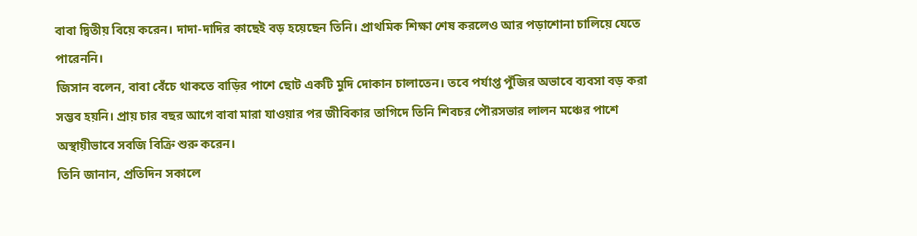বাবা দ্বিতীয় বিয়ে করেন। দাদা-দাদির কাছেই বড় হয়েছেন তিনি। প্রাথমিক শিক্ষা শেষ করলেও আর পড়াশোনা চালিয়ে যেতে পারেননি।
জিসান বলেন, বাবা বেঁচে থাকতে বাড়ির পাশে ছোট একটি মুদি দোকান চালাতেন। তবে পর্যাপ্ত পুঁজির অভাবে ব্যবসা বড় করা সম্ভব হয়নি। প্রায় চার বছর আগে বাবা মারা যাওয়ার পর জীবিকার তাগিদে তিনি শিবচর পৌরসভার লালন মঞ্চের পাশে অস্থায়ীভাবে সবজি বিক্রি শুরু করেন।
তিনি জানান, প্রতিদিন সকালে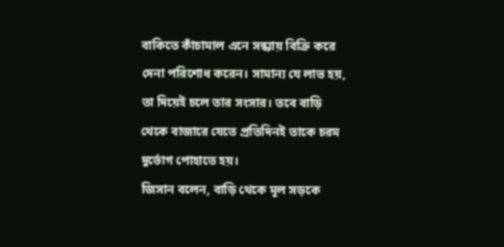বাকিতে কাঁচামাল এনে সন্ধ্যায় বিক্রি করে দেনা পরিশোধ করেন। সামান্য যে লাভ হয়, তা দিয়েই চলে তার সংসার। তবে বাড়ি থেকে বাজারে যেতে প্রতিদিনই তাকে চরম দুর্ভোগ পোহাতে হয়।
জিসান বলেন, বাড়ি থেকে মূল সড়কে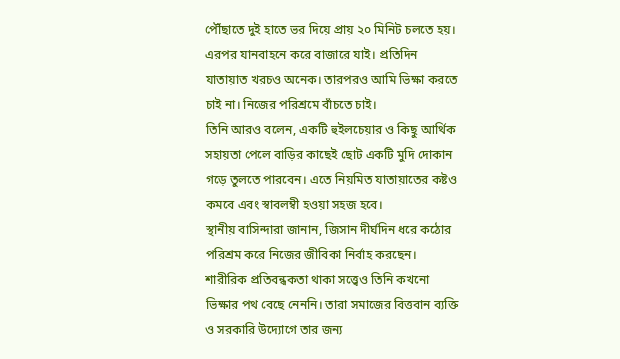পৌঁছাতে দুই হাতে ভর দিয়ে প্রায় ২০ মিনিট চলতে হয়। এরপর যানবাহনে করে বাজারে যাই। প্রতিদিন যাতায়াত খরচও অনেক। তারপরও আমি ভিক্ষা করতে চাই না। নিজের পরিশ্রমে বাঁচতে চাই।
তিনি আরও বলেন, একটি হুইলচেয়ার ও কিছু আর্থিক সহায়তা পেলে বাড়ির কাছেই ছোট একটি মুদি দোকান গড়ে তুলতে পারবেন। এতে নিয়মিত যাতায়াতের কষ্টও কমবে এবং স্বাবলম্বী হওয়া সহজ হবে।
স্থানীয় বাসিন্দারা জানান, জিসান দীর্ঘদিন ধরে কঠোর পরিশ্রম করে নিজের জীবিকা নির্বাহ করছেন। শারীরিক প্রতিবন্ধকতা থাকা সত্ত্বেও তিনি কখনো ভিক্ষার পথ বেছে নেননি। তারা সমাজের বিত্তবান ব্যক্তি ও সরকারি উদ্যোগে তার জন্য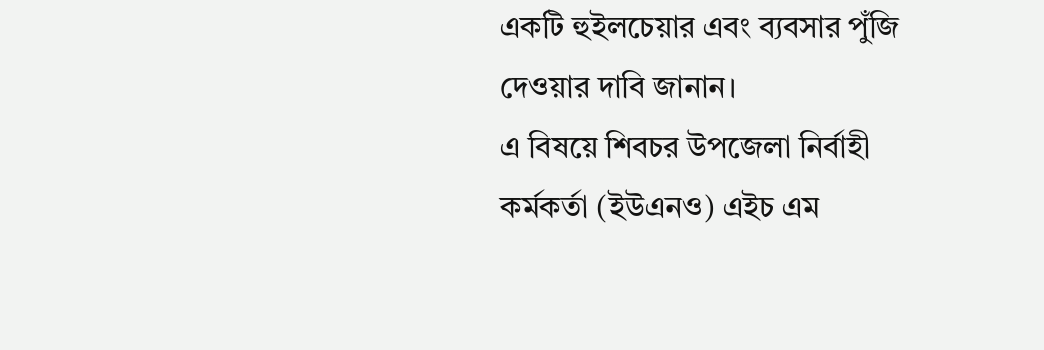একটি হুইলচেয়ার এবং ব্যবসার পুঁজি দেওয়ার দাবি জানান।
এ বিষয়ে শিবচর উপজেলা নির্বাহী কর্মকর্তা (ইউএনও) এইচ এম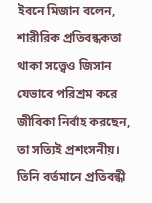ইবনে মিজান বলেন, শারীরিক প্রতিবন্ধকতা থাকা সত্ত্বেও জিসান যেভাবে পরিশ্রম করে জীবিকা নির্বাহ করছেন, তা সত্যিই প্রশংসনীয়। তিনি বর্তমানে প্রতিবন্ধী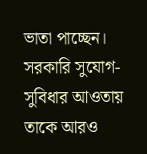ভাতা পাচ্ছেন। সরকারি সুযোগ-সুবিধার আওতায় তাকে আরও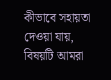কীভাবে সহায়তা দেওয়া যায়, বিষয়টি আমরা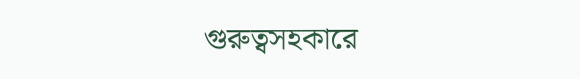গুরুত্বসহকারে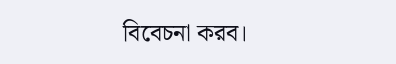বিবেচনা করব।